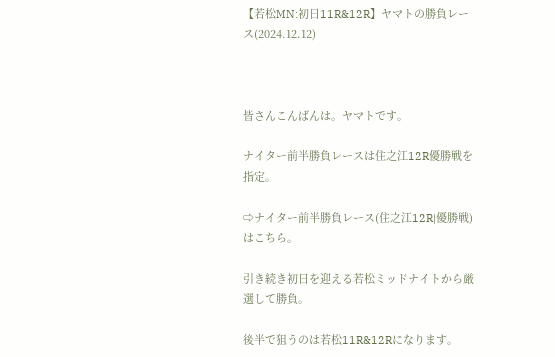【若松MN:初日11R&12R】ヤマトの勝負レース(2024.12.12)



皆さんこんばんは。ヤマトです。

ナイター前半勝負レースは住之江12R優勝戦を指定。

⇨ナイター前半勝負レース(住之江12R|優勝戦)はこちら。

引き続き初日を迎える若松ミッドナイトから厳選して勝負。

後半で狙うのは若松11R&12Rになります。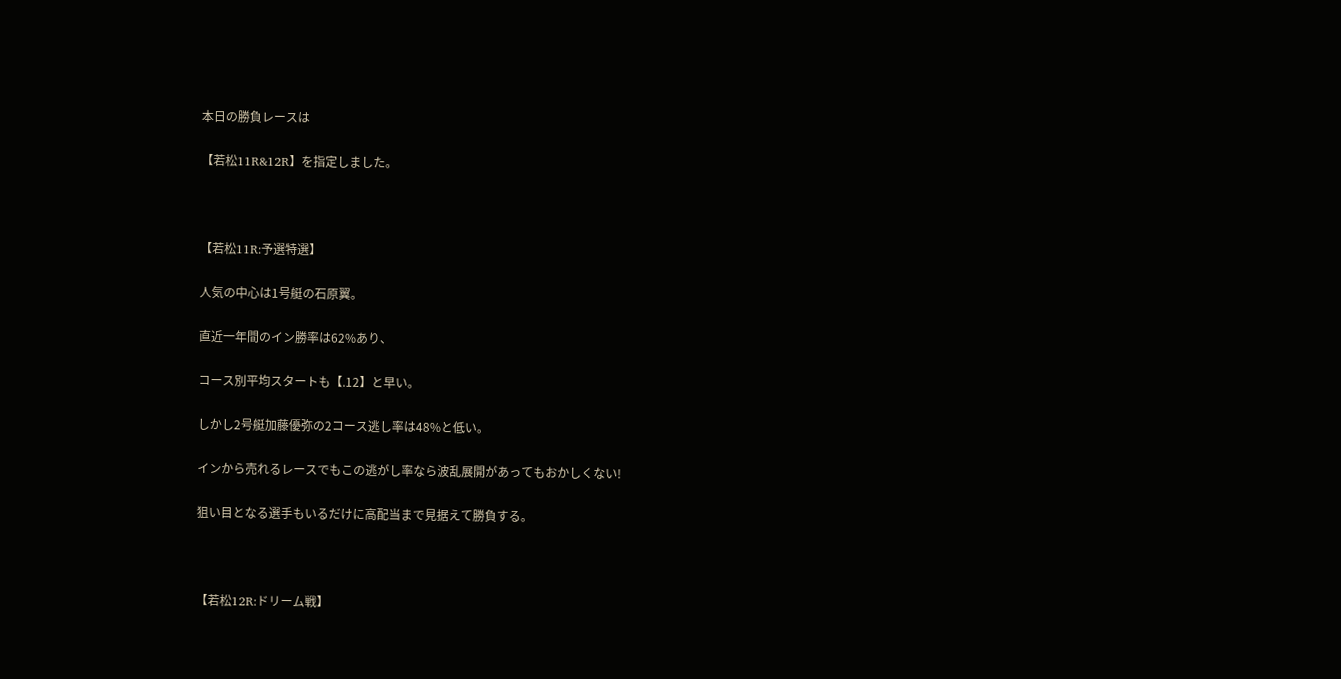本日の勝負レースは

【若松11R&12R】を指定しました。



【若松11R:予選特選】

人気の中心は1号艇の石原翼。

直近一年間のイン勝率は62%あり、

コース別平均スタートも【.12】と早い。

しかし2号艇加藤優弥の2コース逃し率は48%と低い。

インから売れるレースでもこの逃がし率なら波乱展開があってもおかしくない!

狙い目となる選手もいるだけに高配当まで見据えて勝負する。



【若松12R:ドリーム戦】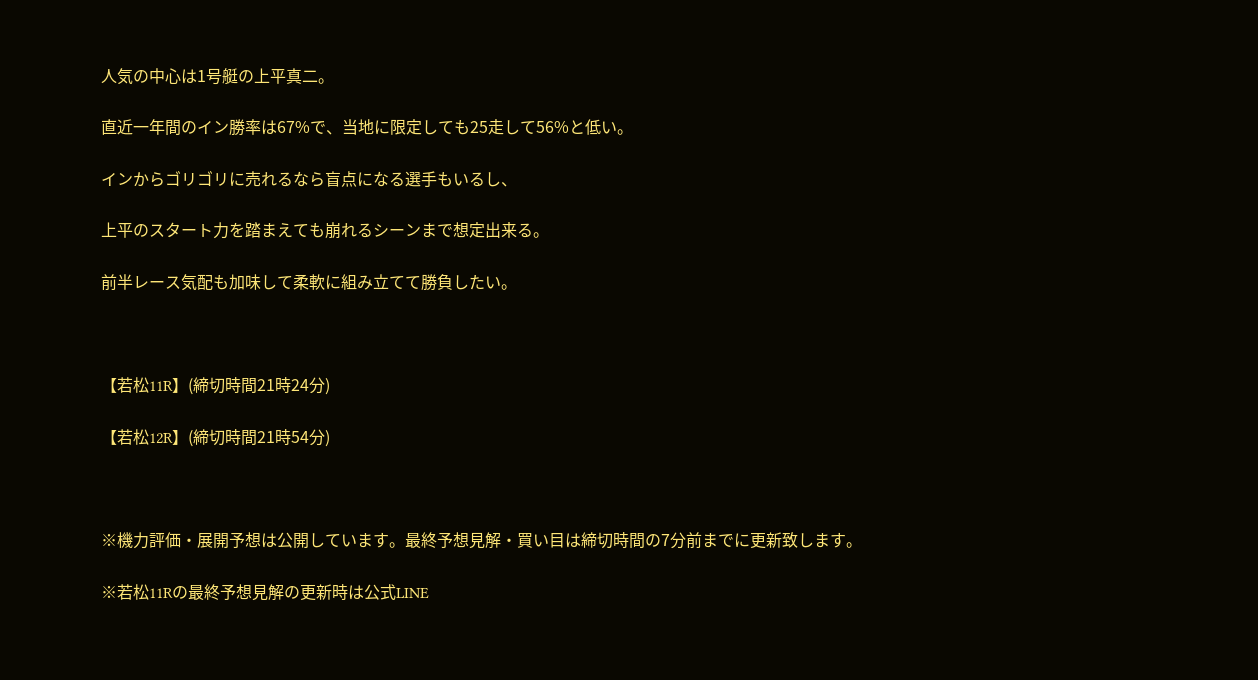人気の中心は1号艇の上平真二。

直近一年間のイン勝率は67%で、当地に限定しても25走して56%と低い。

インからゴリゴリに売れるなら盲点になる選手もいるし、

上平のスタート力を踏まえても崩れるシーンまで想定出来る。

前半レース気配も加味して柔軟に組み立てて勝負したい。



【若松11R】(締切時間21時24分)

【若松12R】(締切時間21時54分)



※機力評価・展開予想は公開しています。最終予想見解・買い目は締切時間の7分前までに更新致します。

※若松11Rの最終予想見解の更新時は公式LINE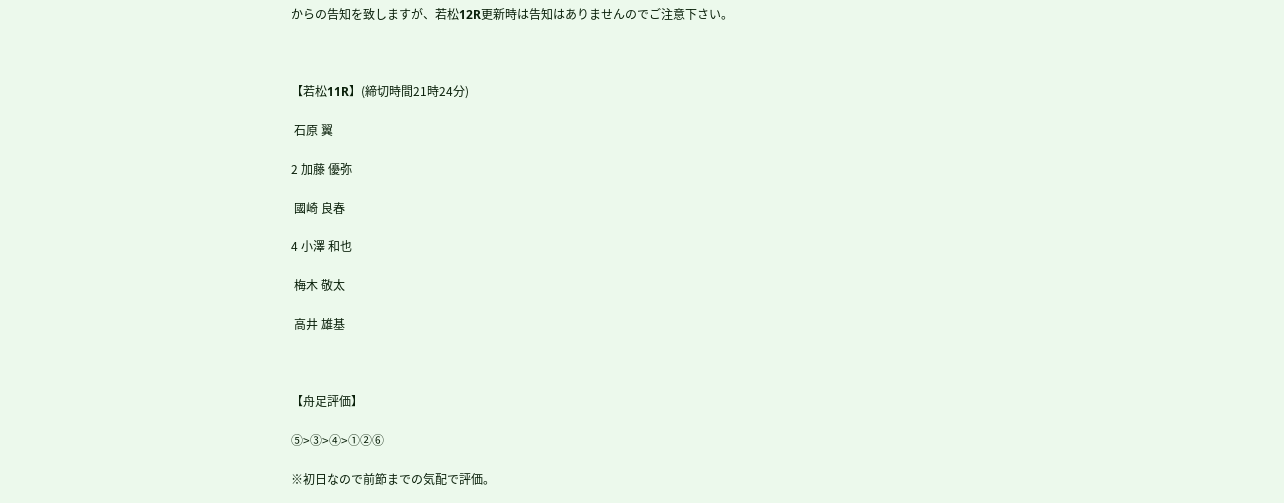からの告知を致しますが、若松12R更新時は告知はありませんのでご注意下さい。



【若松11R】(締切時間21時24分)

 石原 翼

2 加藤 優弥

 國崎 良春

4 小澤 和也

 梅木 敬太

 高井 雄基



【舟足評価】

⑤>③>④>①②⑥

※初日なので前節までの気配で評価。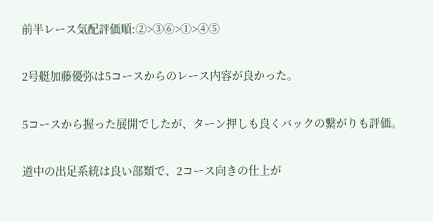前半レース気配評価順:②>③⑥>①>④⑤

2号艇加藤優弥は5コースからのレース内容が良かった。

5コースから握った展開でしたが、ターン押しも良くバックの繋がりも評価。

道中の出足系統は良い部類で、2コース向きの仕上が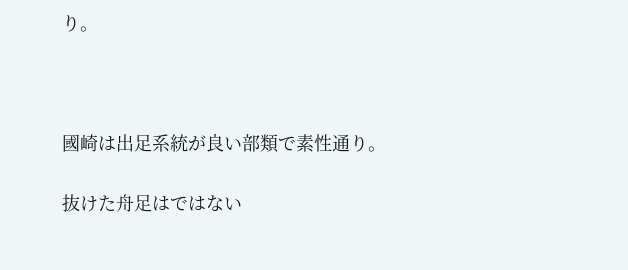り。



國崎は出足系統が良い部類で素性通り。

抜けた舟足はではない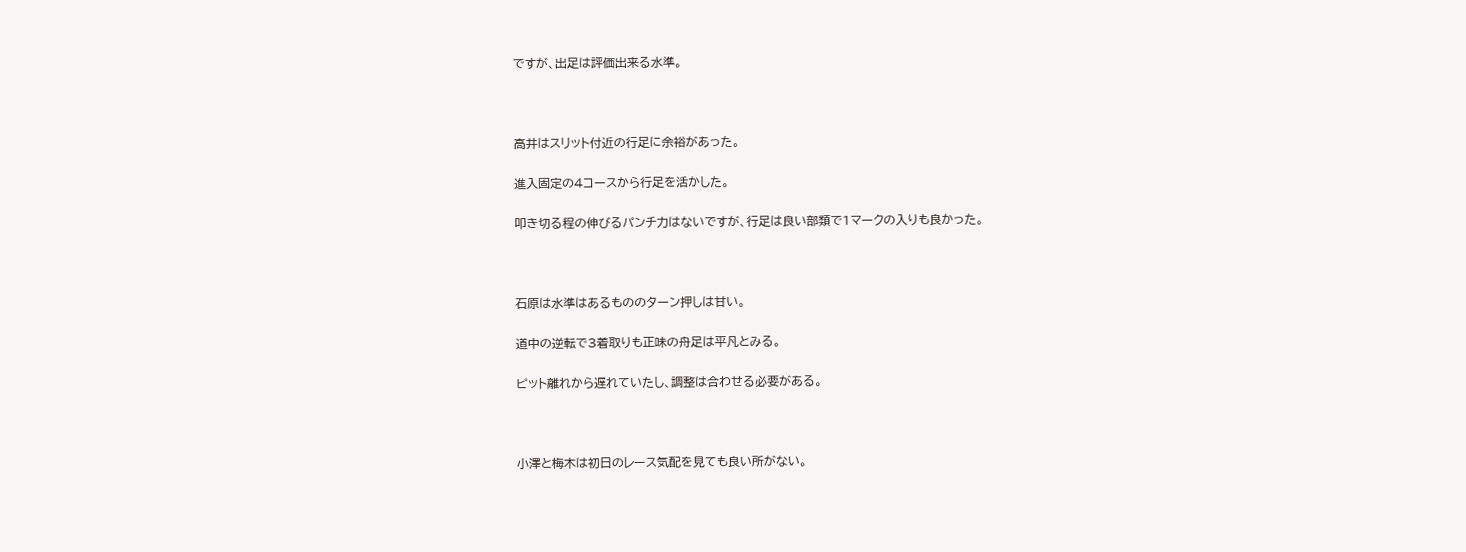ですが、出足は評価出来る水準。



高井はスリット付近の行足に余裕があった。

進入固定の4コースから行足を活かした。

叩き切る程の伸びるパンチ力はないですが、行足は良い部類で1マークの入りも良かった。



石原は水準はあるもののターン押しは甘い。

道中の逆転で3着取りも正味の舟足は平凡とみる。

ピット離れから遅れていたし、調整は合わせる必要がある。



小澤と梅木は初日のレース気配を見ても良い所がない。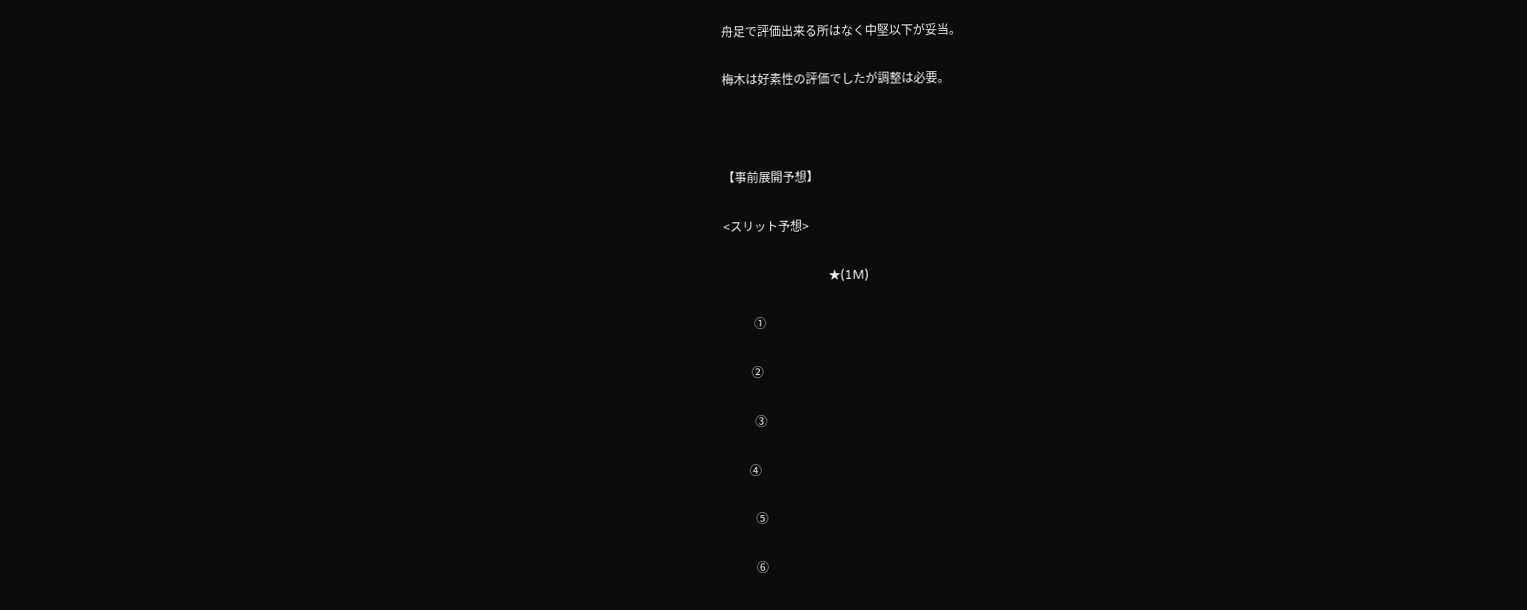舟足で評価出来る所はなく中堅以下が妥当。

梅木は好素性の評価でしたが調整は必要。



【事前展開予想】

<スリット予想>

                                   ★(1M)

          ①

         ②

          ③

        ④

          ⑤

          ⑥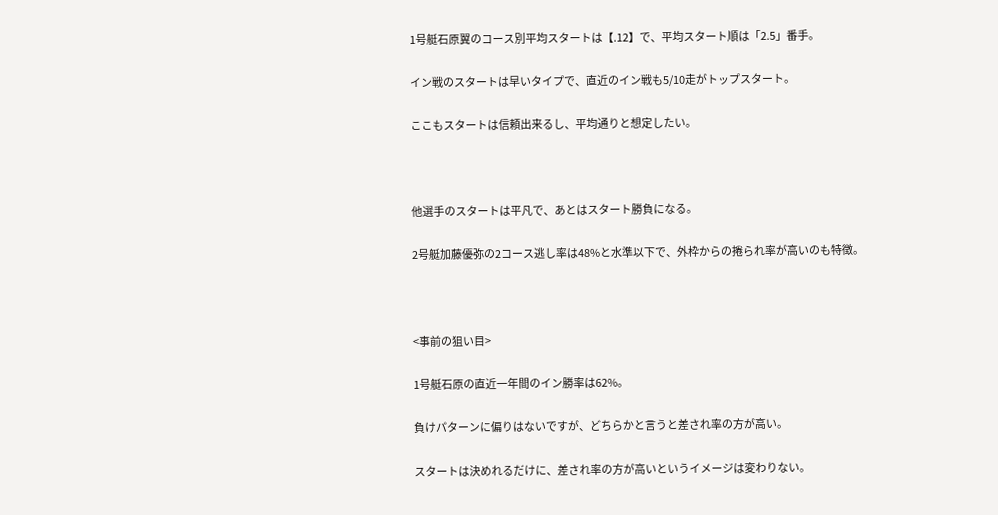1号艇石原翼のコース別平均スタートは【.12】で、平均スタート順は「2.5」番手。

イン戦のスタートは早いタイプで、直近のイン戦も5/10走がトップスタート。

ここもスタートは信頼出来るし、平均通りと想定したい。



他選手のスタートは平凡で、あとはスタート勝負になる。

2号艇加藤優弥の2コース逃し率は48%と水準以下で、外枠からの捲られ率が高いのも特徴。



<事前の狙い目>

1号艇石原の直近一年間のイン勝率は62%。

負けパターンに偏りはないですが、どちらかと言うと差され率の方が高い。

スタートは決めれるだけに、差され率の方が高いというイメージは変わりない。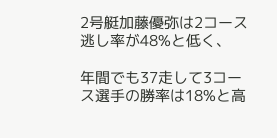2号艇加藤優弥は2コース逃し率が48%と低く、

年間でも37走して3コース選手の勝率は18%と高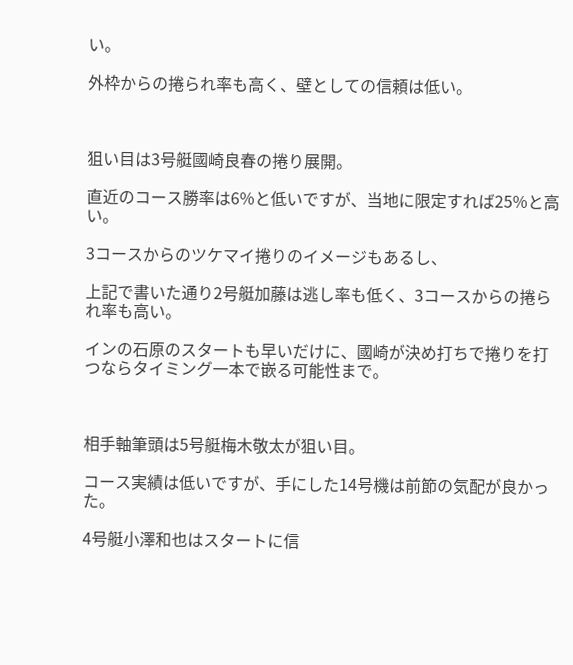い。

外枠からの捲られ率も高く、壁としての信頼は低い。



狙い目は3号艇國崎良春の捲り展開。

直近のコース勝率は6%と低いですが、当地に限定すれば25%と高い。

3コースからのツケマイ捲りのイメージもあるし、

上記で書いた通り2号艇加藤は逃し率も低く、3コースからの捲られ率も高い。

インの石原のスタートも早いだけに、國崎が決め打ちで捲りを打つならタイミング一本で嵌る可能性まで。



相手軸筆頭は5号艇梅木敬太が狙い目。

コース実績は低いですが、手にした14号機は前節の気配が良かった。

4号艇小澤和也はスタートに信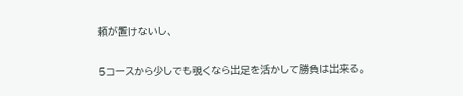頼が置けないし、

5コースから少しでも覗くなら出足を活かして勝負は出来る。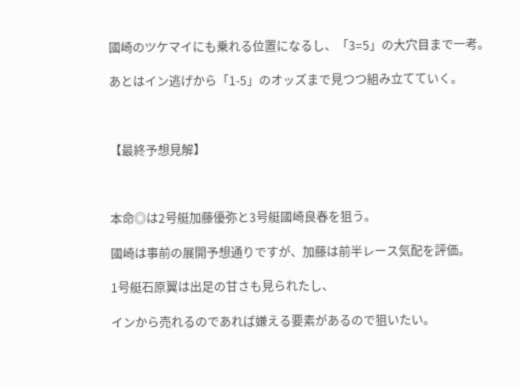國崎のツケマイにも乗れる位置になるし、「3=5」の大穴目まで一考。

あとはイン逃げから「1-5」のオッズまで見つつ組み立てていく。



【最終予想見解】



本命◎は2号艇加藤優弥と3号艇國崎良春を狙う。

國崎は事前の展開予想通りですが、加藤は前半レース気配を評価。

1号艇石原翼は出足の甘さも見られたし、

インから売れるのであれば嫌える要素があるので狙いたい。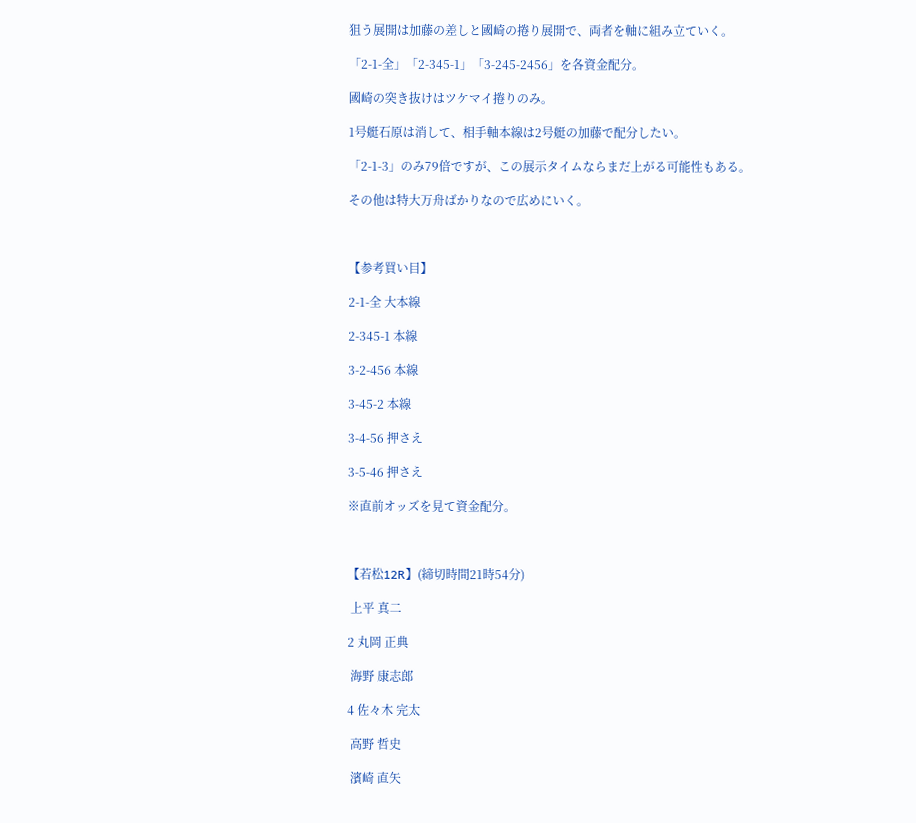狙う展開は加藤の差しと國崎の捲り展開で、両者を軸に組み立ていく。

「2-1-全」「2-345-1」「3-245-2456」を各資金配分。

國崎の突き抜けはツケマイ捲りのみ。

1号艇石原は消して、相手軸本線は2号艇の加藤で配分したい。

「2-1-3」のみ79倍ですが、この展示タイムならまだ上がる可能性もある。

その他は特大万舟ばかりなので広めにいく。



【参考買い目】

2-1-全 大本線

2-345-1 本線

3-2-456 本線

3-45-2 本線

3-4-56 押さえ

3-5-46 押さえ

※直前オッズを見て資金配分。



【若松12R】(締切時間21時54分)

 上平 真二

2 丸岡 正典

 海野 康志郎

4 佐々木 完太

 高野 哲史

 濱崎 直矢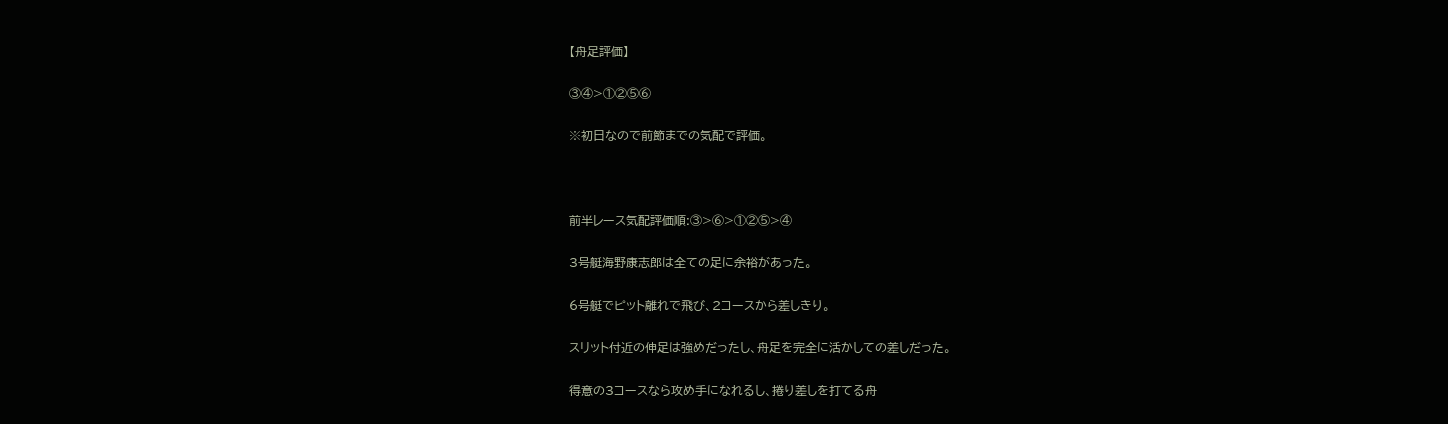【舟足評価】

③④>①②⑤⑥

※初日なので前節までの気配で評価。



前半レース気配評価順:③>⑥>①②⑤>④

3号艇海野康志郎は全ての足に余裕があった。

6号艇でピット離れで飛び、2コースから差しきり。

スリット付近の伸足は強めだったし、舟足を完全に活かしての差しだった。

得意の3コースなら攻め手になれるし、捲り差しを打てる舟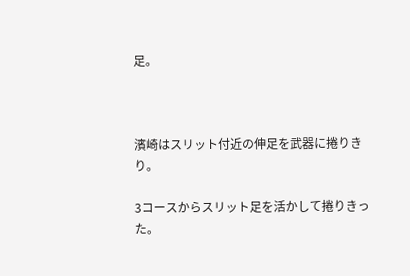足。



濱崎はスリット付近の伸足を武器に捲りきり。

3コースからスリット足を活かして捲りきった。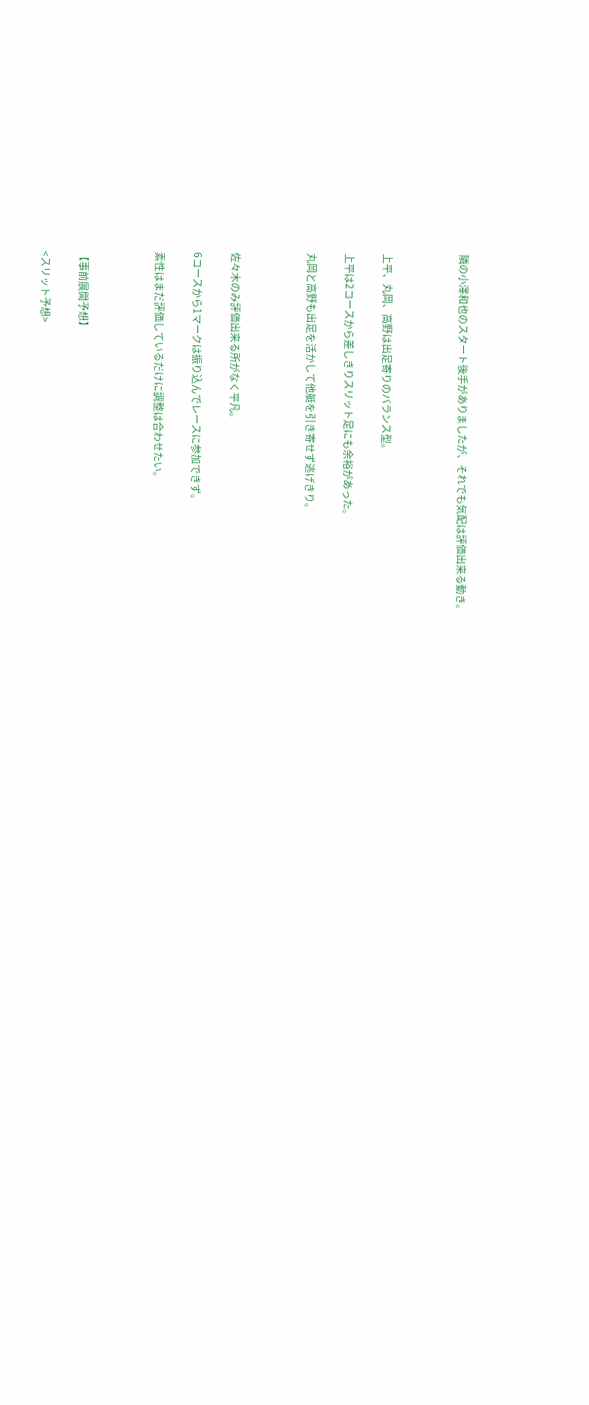隣の小澤和也のスタート後手がありましたが、それでも気配は評価出来る動き。



上平、丸岡、高野は出足寄りのバランス型。

上平は2コースから差しきりスリット足にも余裕があった。

丸岡と高野も出足を活かして他艇を引き寄せず逃げきり。



佐々木のみ評価出来る所がなく平凡。

6コースから1マークは振り込んでレースに参加できず。

素性はまだ評価しているだけに調整は合わせたい。



【事前展開予想】

<スリット予想>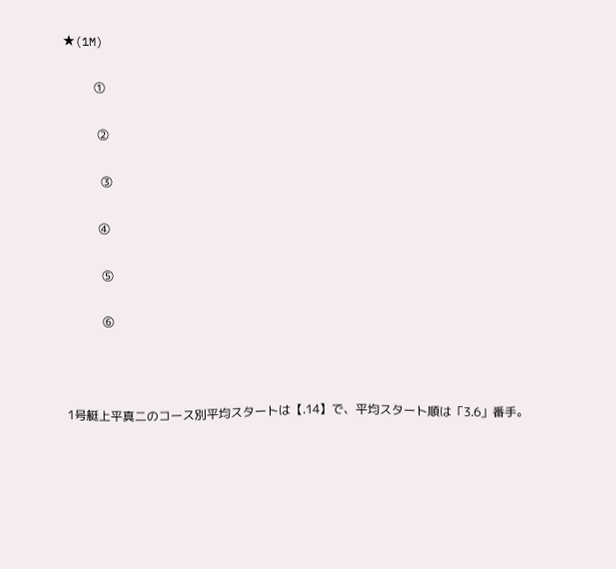★(1M)

          ①

           ②

            ③

           ④

            ⑤

            ⑥



1号艇上平真二のコース別平均スタートは【.14】で、平均スタート順は「3.6」番手。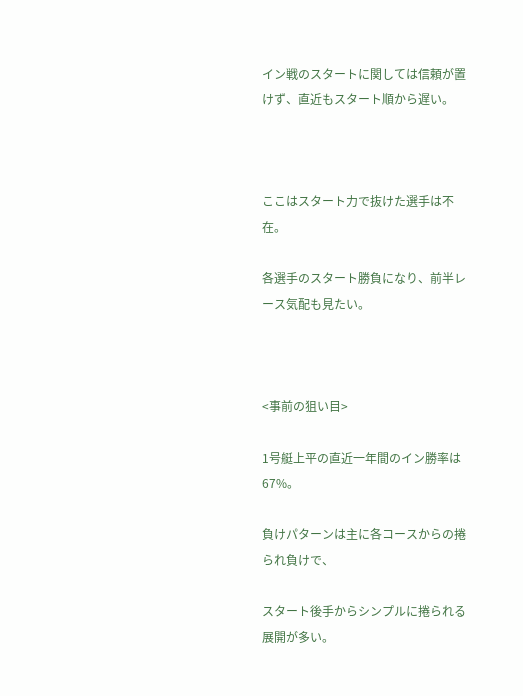イン戦のスタートに関しては信頼が置けず、直近もスタート順から遅い。



ここはスタート力で抜けた選手は不在。

各選手のスタート勝負になり、前半レース気配も見たい。



<事前の狙い目>

1号艇上平の直近一年間のイン勝率は67%。

負けパターンは主に各コースからの捲られ負けで、

スタート後手からシンプルに捲られる展開が多い。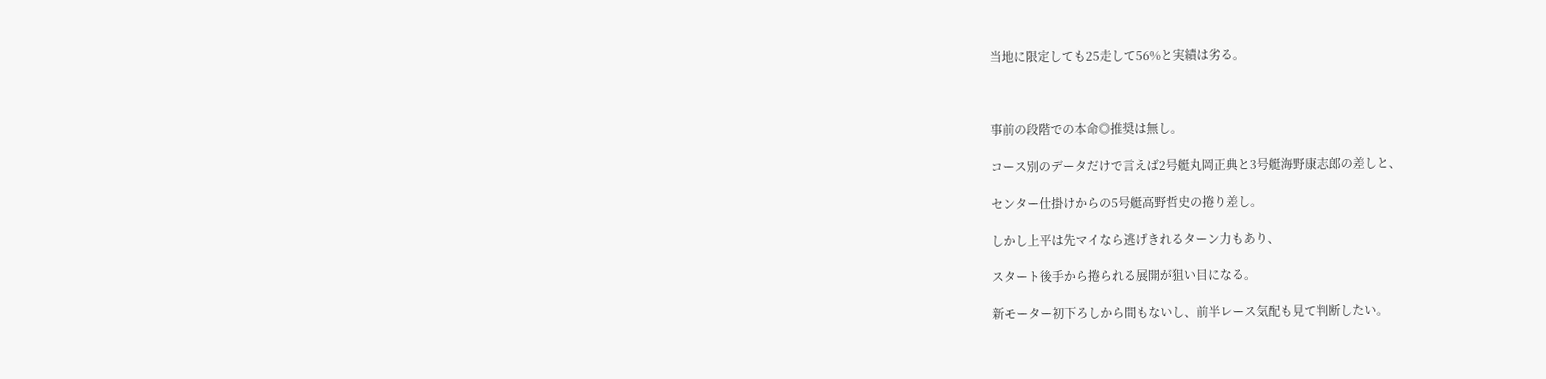当地に限定しても25走して56%と実績は劣る。



事前の段階での本命◎推奨は無し。

コース別のデータだけで言えば2号艇丸岡正典と3号艇海野康志郎の差しと、

センター仕掛けからの5号艇高野哲史の捲り差し。

しかし上平は先マイなら逃げきれるターン力もあり、

スタート後手から捲られる展開が狙い目になる。

新モーター初下ろしから間もないし、前半レース気配も見て判断したい。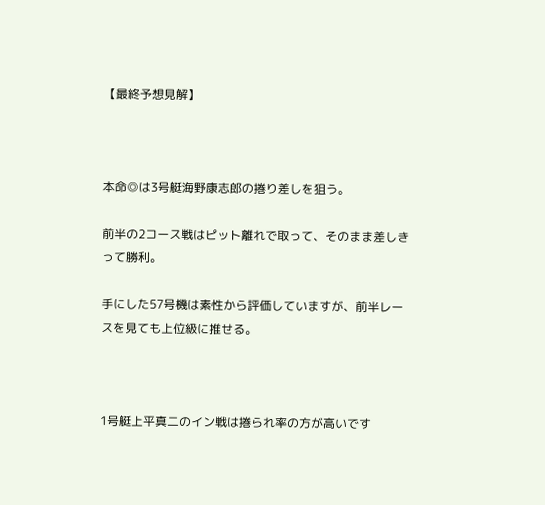【最終予想見解】



本命◎は3号艇海野康志郎の捲り差しを狙う。

前半の2コース戦はピット離れで取って、そのまま差しきって勝利。

手にした57号機は素性から評価していますが、前半レースを見ても上位級に推せる。



1号艇上平真二のイン戦は捲られ率の方が高いです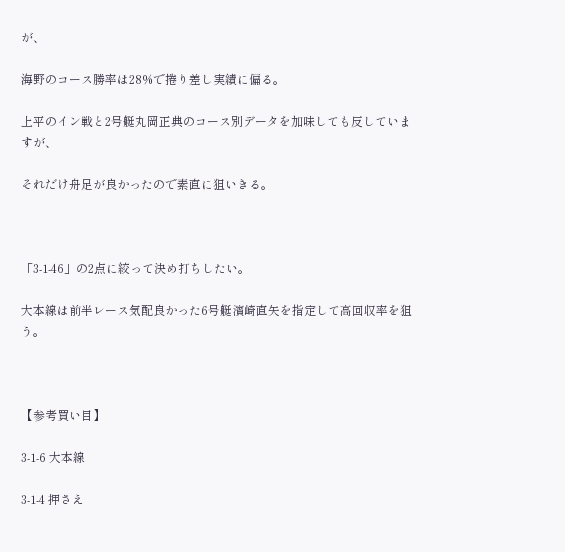が、

海野のコース勝率は28%で捲り差し実績に偏る。

上平のイン戦と2号艇丸岡正典のコース別データを加味しても反していますが、

それだけ舟足が良かったので素直に狙いきる。



「3-1-46」の2点に絞って決め打ちしたい。

大本線は前半レース気配良かった6号艇濱崎直矢を指定して高回収率を狙う。



【参考買い目】

3-1-6 大本線

3-1-4 押さえ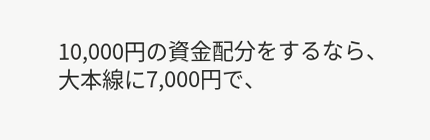10,000円の資金配分をするなら、大本線に7,000円で、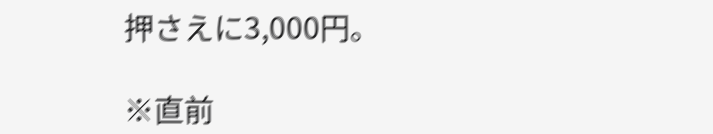押さえに3,000円。

※直前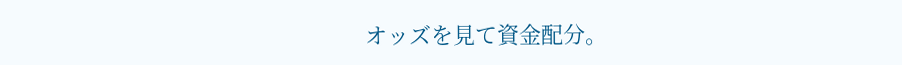オッズを見て資金配分。